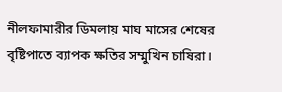নীলফামারীর ডিমলায় মাঘ মাসের শেষের বৃষ্টিপাতে ব্যাপক ক্ষতির সম্মুখিন চাষিরা।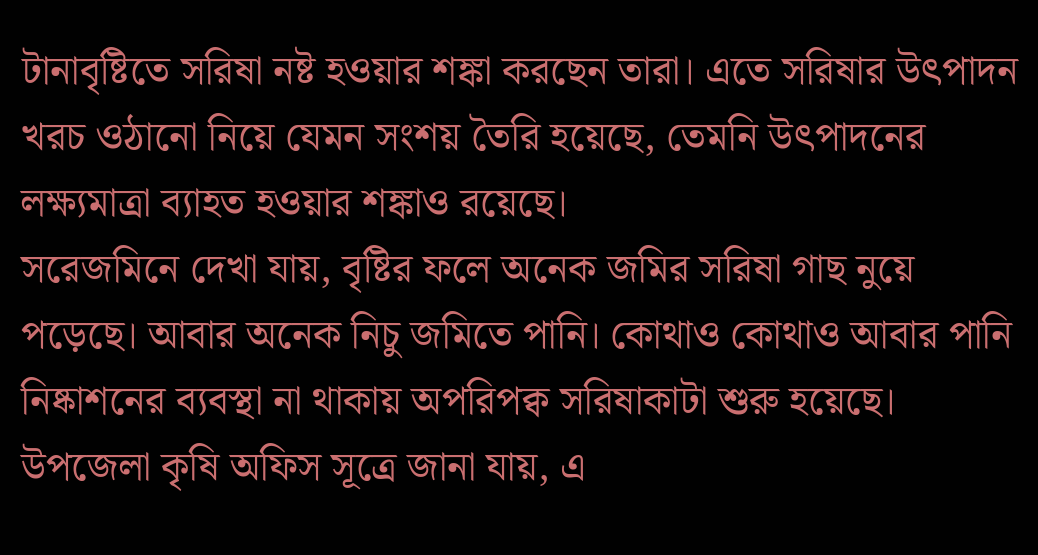টানাবৃষ্টিতে সরিষা নষ্ট হওয়ার শঙ্কা করছেন তারা। এতে সরিষার উৎপাদন খরচ ওঠানো নিয়ে যেমন সংশয় তৈরি হয়েছে, তেমনি উৎপাদনের লক্ষ্যমাত্রা ব্যাহত হওয়ার শঙ্কাও রয়েছে।
সরেজমিনে দেখা যায়, বৃষ্টির ফলে অনেক জমির সরিষা গাছ নুয়ে পড়েছে। আবার অনেক নিচু জমিতে পানি। কোথাও কোথাও আবার পানি নিষ্কাশনের ব্যবস্থা না থাকায় অপরিপক্ব সরিষাকাটা শুরু হয়েছে।
উপজেলা কৃষি অফিস সূত্রে জানা যায়, এ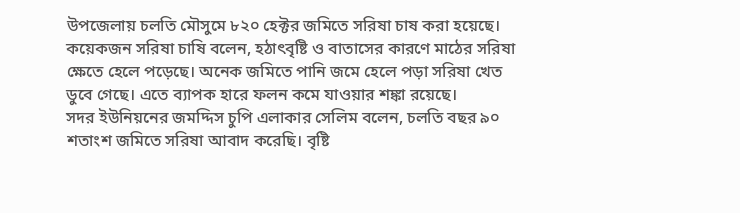উপজেলায় চলতি মৌসুমে ৮২০ হেক্টর জমিতে সরিষা চাষ করা হয়েছে। কয়েকজন সরিষা চাষি বলেন, হঠাৎবৃষ্টি ও বাতাসের কারণে মাঠের সরিষা ক্ষেতে হেলে পড়েছে। অনেক জমিতে পানি জমে হেলে পড়া সরিষা খেত ডুবে গেছে। এতে ব্যাপক হারে ফলন কমে যাওয়ার শঙ্কা রয়েছে।
সদর ইউনিয়নের জমদ্দিস চুপি এলাকার সেলিম বলেন, চলতি বছর ৯০ শতাংশ জমিতে সরিষা আবাদ করেছি। বৃষ্টি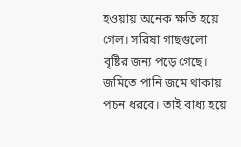হওয়ায় অনেক ক্ষতি হয়ে গেল। সরিষা গাছগুলো বৃষ্টির জন্য পড়ে গেছে। জমিতে পানি জমে থাকায় পচন ধরবে। তাই বাধ্য হয়ে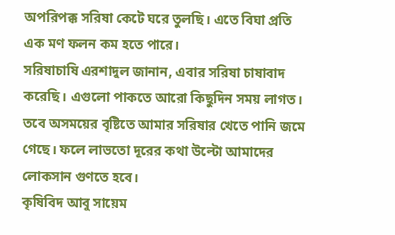অপরিপক্ক সরিষা কেটে ঘরে তুলছি। এতে বিঘা প্রতি এক মণ ফলন কম হতে পারে।
সরিষাচাষি এরশাদুল জানান, এবার সরিষা চাষাবাদ করেছি। এগুলো পাকতে আরো কিছুদিন সময় লাগত। তবে অসময়ের বৃষ্টিতে আমার সরিষার খেতে পানি জমে গেছে। ফলে লাভতো দূরের কথা উল্টো আমাদের লোকসান গুণতে হবে।
কৃষিবিদ আবু সায়েম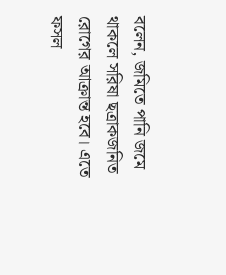বলেন, জমিতে পানি জমে থাকলে সরিষা ছত্রাকজনিত রোগের আক্রান্ত হবে। এতে ফসল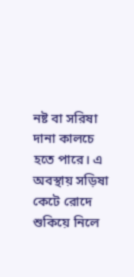নষ্ট বা সরিষা দানা কালচে হতে পারে। এ অবস্থায় সড়িষা কেটে রোদে শুকিয়ে নিলে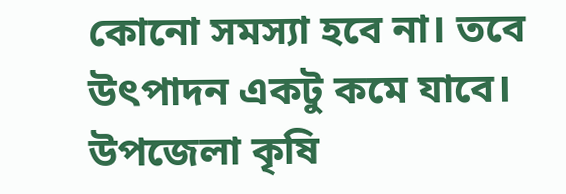কোনো সমস্যা হবে না। তবে উৎপাদন একটু কমে যাবে। উপজেলা কৃষি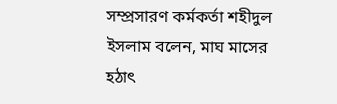সম্প্রসারণ কর্মকর্তা শহীদুল ইসলাম বলেন, মাঘ মাসের হঠাৎ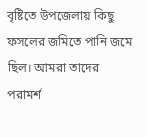বৃষ্টিতে উপজেলায় কিছু ফসলের জমিতে পানি জমে ছিল। আমরা তাদের পরামর্শ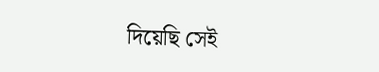দিয়েছি সেই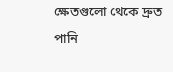ক্ষেতগুলো থেকে দ্রুত পানি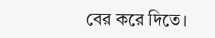বের করে দিতে।